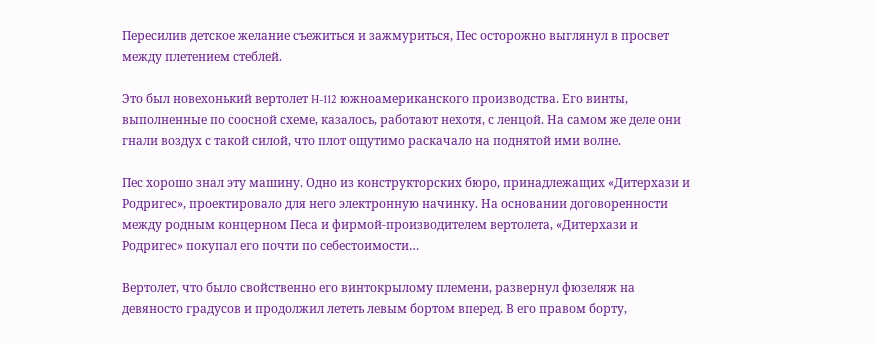Пересилив детское желание съежиться и зажмуриться, Пес осторожно выглянул в просвет между плетением стеблей.

Это был новехонький вертолет H-112 южноамериканского производства. Его винты, выполненные по соосной схеме, казалось, работают нехотя, с ленцой. На самом же деле они гнали воздух с такой силой, что плот ощутимо раскачало на поднятой ими волне.

Пес хорошо знал эту машину. Одно из конструкторских бюро, принадлежащих «Дитерхази и Родригес», проектировало для него электронную начинку. На основании договоренности между родным концерном Песа и фирмой-производителем вертолета, «Дитерхази и Родригес» покупал его почти по себестоимости…

Вертолет, что было свойственно его винтокрылому племени, развернул фюзеляж на девяносто градусов и продолжил лететь левым бортом вперед. В его правом борту,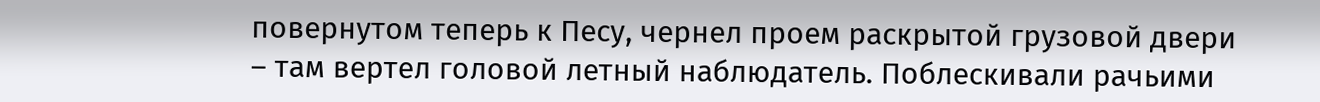повернутом теперь к Песу, чернел проем раскрытой грузовой двери – там вертел головой летный наблюдатель. Поблескивали рачьими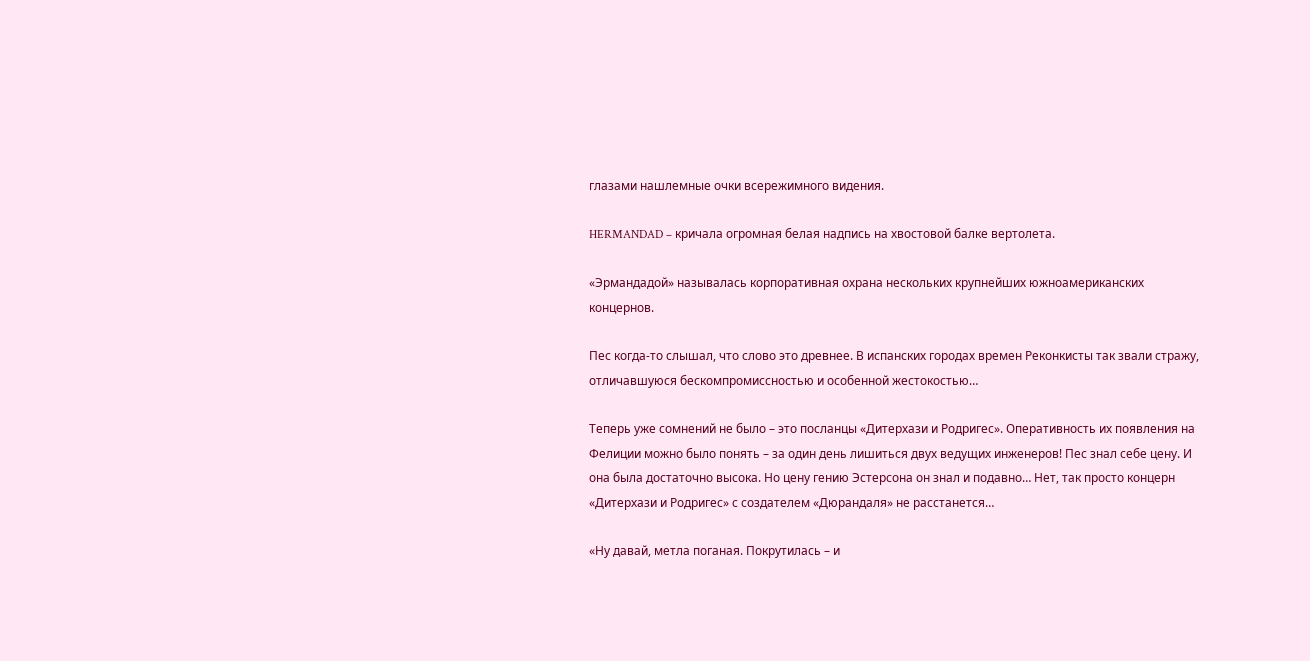глазами нашлемные очки всережимного видения.

HERMANDAD – кричала огромная белая надпись на хвостовой балке вертолета.

«Эрмандадой» называлась корпоративная охрана нескольких крупнейших южноамериканских концернов.

Пес когда-то слышал, что слово это древнее. В испанских городах времен Реконкисты так звали стражу, отличавшуюся бескомпромиссностью и особенной жестокостью…

Теперь уже сомнений не было – это посланцы «Дитерхази и Родригес». Оперативность их появления на Фелиции можно было понять – за один день лишиться двух ведущих инженеров! Пес знал себе цену. И она была достаточно высока. Но цену гению Эстерсона он знал и подавно… Нет, так просто концерн «Дитерхази и Родригес» с создателем «Дюрандаля» не расстанется…

«Ну давай, метла поганая. Покрутилась – и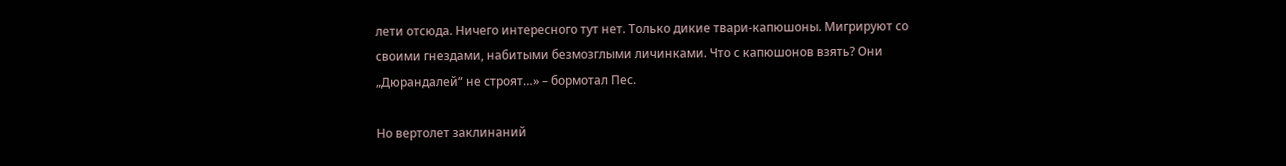лети отсюда. Ничего интересного тут нет. Только дикие твари-капюшоны. Мигрируют со своими гнездами, набитыми безмозглыми личинками. Что с капюшонов взять? Они „Дюрандалей“ не строят…» – бормотал Пес.

Но вертолет заклинаний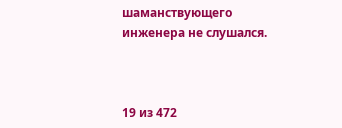шаманствующего инженера не слушался.



19 из 472